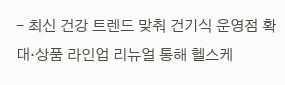- 최신 건강 트렌드 맞춰 건기식 운영점 확대·상품 라인업 리뉴얼 통해 헬스케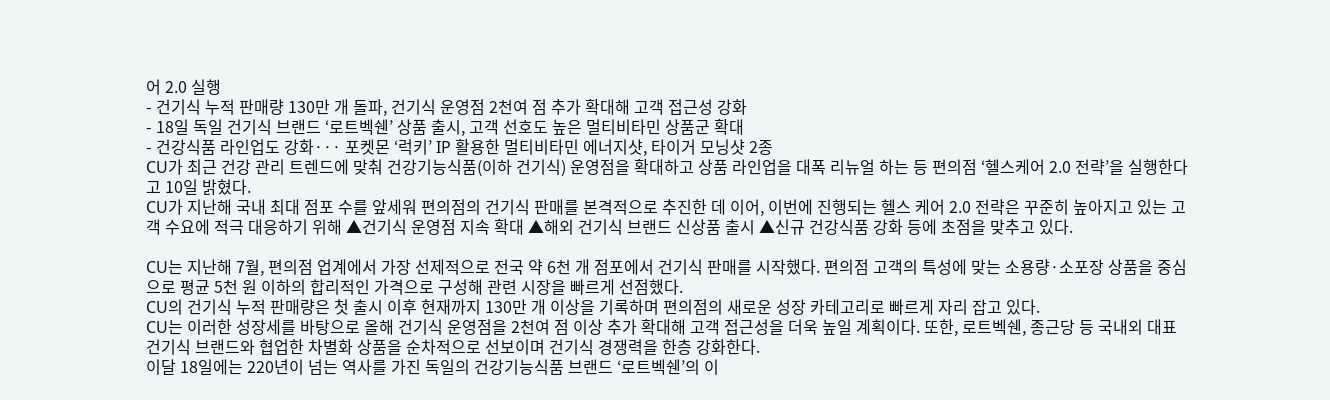어 2.0 실행
- 건기식 누적 판매량 130만 개 돌파, 건기식 운영점 2천여 점 추가 확대해 고객 접근성 강화
- 18일 독일 건기식 브랜드 ‘로트벡쉔’ 상품 출시, 고객 선호도 높은 멀티비타민 상품군 확대
- 건강식품 라인업도 강화··· 포켓몬 ‘럭키’ IP 활용한 멀티비타민 에너지샷, 타이거 모닝샷 2종
CU가 최근 건강 관리 트렌드에 맞춰 건강기능식품(이하 건기식) 운영점을 확대하고 상품 라인업을 대폭 리뉴얼 하는 등 편의점 ‘헬스케어 2.0 전략’을 실행한다고 10일 밝혔다.
CU가 지난해 국내 최대 점포 수를 앞세워 편의점의 건기식 판매를 본격적으로 추진한 데 이어, 이번에 진행되는 헬스 케어 2.0 전략은 꾸준히 높아지고 있는 고객 수요에 적극 대응하기 위해 ▲건기식 운영점 지속 확대 ▲해외 건기식 브랜드 신상품 출시 ▲신규 건강식품 강화 등에 초점을 맞추고 있다.

CU는 지난해 7월, 편의점 업계에서 가장 선제적으로 전국 약 6천 개 점포에서 건기식 판매를 시작했다. 편의점 고객의 특성에 맞는 소용량·소포장 상품을 중심으로 평균 5천 원 이하의 합리적인 가격으로 구성해 관련 시장을 빠르게 선점했다.
CU의 건기식 누적 판매량은 첫 출시 이후 현재까지 130만 개 이상을 기록하며 편의점의 새로운 성장 카테고리로 빠르게 자리 잡고 있다.
CU는 이러한 성장세를 바탕으로 올해 건기식 운영점을 2천여 점 이상 추가 확대해 고객 접근성을 더욱 높일 계획이다. 또한, 로트벡쉔, 종근당 등 국내외 대표 건기식 브랜드와 협업한 차별화 상품을 순차적으로 선보이며 건기식 경쟁력을 한층 강화한다.
이달 18일에는 220년이 넘는 역사를 가진 독일의 건강기능식품 브랜드 ‘로트벡쉔’의 이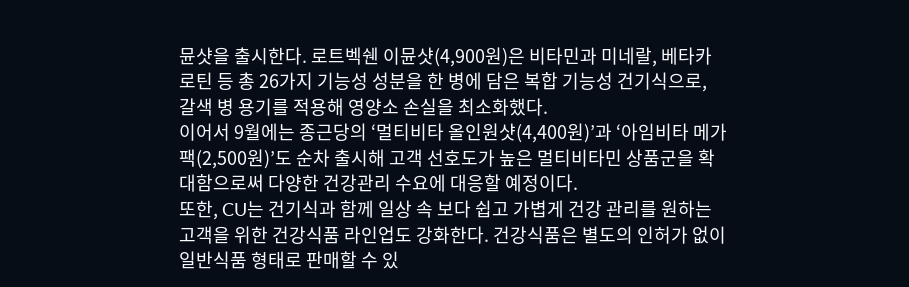뮨샷을 출시한다. 로트벡쉔 이뮨샷(4,900원)은 비타민과 미네랄, 베타카로틴 등 총 26가지 기능성 성분을 한 병에 담은 복합 기능성 건기식으로, 갈색 병 용기를 적용해 영양소 손실을 최소화했다.
이어서 9월에는 종근당의 ‘멀티비타 올인원샷(4,400원)’과 ‘아임비타 메가팩(2,500원)’도 순차 출시해 고객 선호도가 높은 멀티비타민 상품군을 확대함으로써 다양한 건강관리 수요에 대응할 예정이다.
또한, CU는 건기식과 함께 일상 속 보다 쉽고 가볍게 건강 관리를 원하는 고객을 위한 건강식품 라인업도 강화한다. 건강식품은 별도의 인허가 없이 일반식품 형태로 판매할 수 있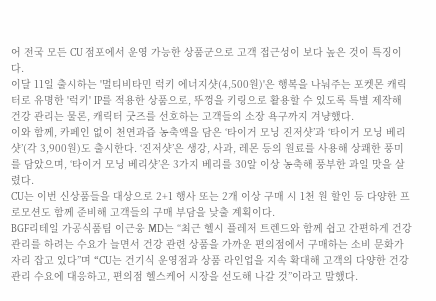어 전국 모든 CU 점포에서 운영 가능한 상품군으로 고객 접근성이 보다 높은 것이 특징이다.
이달 11일 출시하는 '멀티비타민 럭키 에너지샷(4,500원)'은 행복을 나눠주는 포켓몬 캐릭터로 유명한 '럭키' IP를 적용한 상품으로, 뚜껑을 키링으로 활용할 수 있도록 특별 제작해 건강 관리는 물론, 캐릭터 굿즈를 선호하는 고객들의 소장 욕구까지 겨냥했다.
이와 함께, 카페인 없이 천연과즙 농축액을 담은 ‘타이거 모닝 진저샷’과 ‘타이거 모닝 베리샷’(각 3,900원)도 출시한다. ‘진저샷’은 생강, 사과, 레몬 등의 원료를 사용해 상쾌한 풍미를 담았으며, ‘타이거 모닝 베리샷’은 3가지 베리를 30알 이상 농축해 풍부한 과일 맛을 살렸다.
CU는 이번 신상품들을 대상으로 2+1 행사 또는 2개 이상 구매 시 1천 원 할인 등 다양한 프로모션도 함께 준비해 고객들의 구매 부담을 낮출 계획이다.
BGF리테일 가공식품팀 이근웅 MD는 “최근 헬시 플레저 트렌드와 함께 쉽고 간편하게 건강관리를 하려는 수요가 늘면서 건강 관련 상품을 가까운 편의점에서 구매하는 소비 문화가 자리 잡고 있다”며 “CU는 건기식 운영점과 상품 라인업을 지속 확대해 고객의 다양한 건강관리 수요에 대응하고, 편의점 헬스케어 시장을 선도해 나갈 것”이라고 말했다.